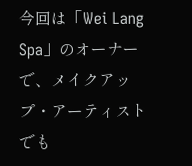今回は「Wei Lang Spa」のオーナーで、メイクアップ・アーティストでも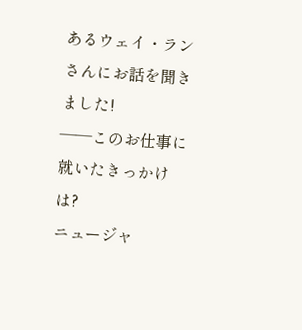あるウェイ・ランさんにお話を聞きました!
――このお仕事に就いたきっかけは?
ニュージャ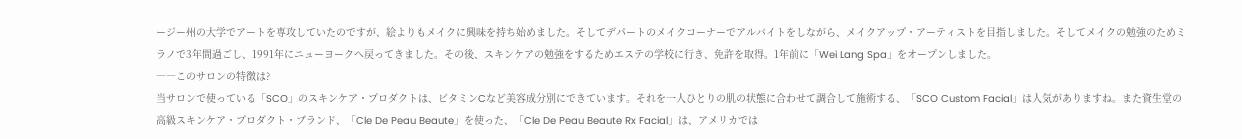ージー州の大学でアートを専攻していたのですが、絵よりもメイクに興味を持ち始めました。そしてデパートのメイクコーナーでアルバイトをしながら、メイクアップ・アーティストを目指しました。そしてメイクの勉強のためミラノで3年間過ごし、1991年にニューヨークへ戻ってきました。その後、スキンケアの勉強をするためエステの学校に行き、免許を取得。1年前に「Wei Lang Spa」をオープンしました。
――このサロンの特徴は?
当サロンで使っている「SCO」のスキンケア・プロダクトは、ビタミンCなど美容成分別にできています。それを一人ひとりの肌の状態に合わせて調合して施術する、「SCO Custom Facial」は人気がありますね。また資生堂の高級スキンケア・プロダクト・ブランド、「Cle De Peau Beaute」を使った、「Cle De Peau Beaute Rx Facial」は、アメリカでは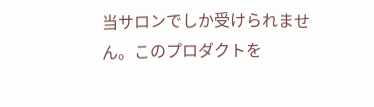当サロンでしか受けられません。このプロダクトを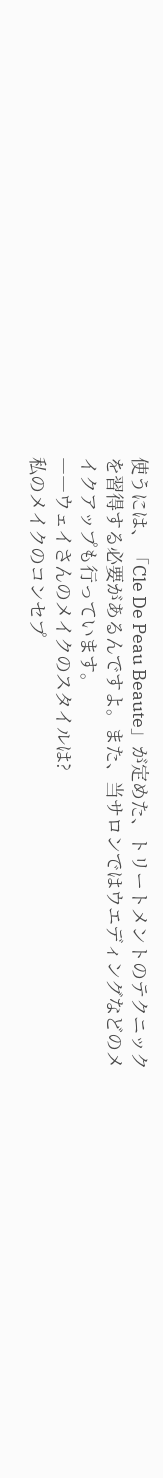使うには、「Cle De Peau Beaute」が定めた、トリートメントのテクニックを習得する必要があるんですよ。また、当サロンではウエディングなどのメイクアップも行っています。
――ウェイさんのメイクのスタイルは?
私のメイクのコンセプ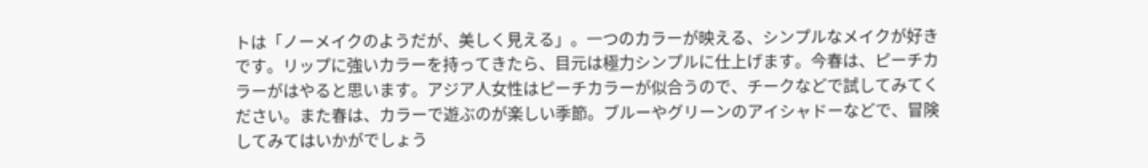トは「ノーメイクのようだが、美しく見える」。一つのカラーが映える、シンプルなメイクが好きです。リップに強いカラーを持ってきたら、目元は極力シンプルに仕上げます。今春は、ピーチカラーがはやると思います。アジア人女性はピーチカラーが似合うので、チークなどで試してみてください。また春は、カラーで遊ぶのが楽しい季節。ブルーやグリーンのアイシャドーなどで、冒険してみてはいかがでしょう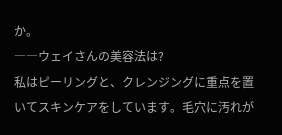か。
――ウェイさんの美容法は?
私はピーリングと、クレンジングに重点を置いてスキンケアをしています。毛穴に汚れが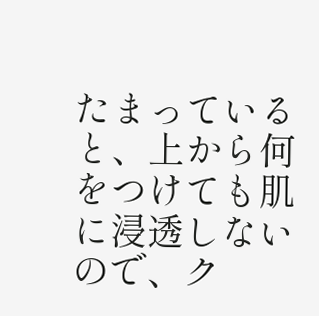たまっていると、上から何をつけても肌に浸透しないので、ク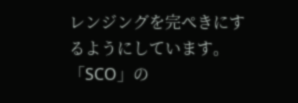レンジングを完ぺきにするようにしています。「SCO」の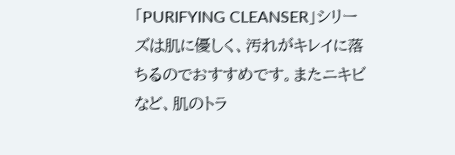「PURIFYING CLEANSER」シリーズは肌に優しく、汚れがキレイに落ちるのでおすすめです。またニキビなど、肌のトラ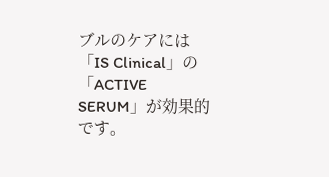ブルのケアには「IS Clinical」の「ACTIVE SERUM」が効果的です。